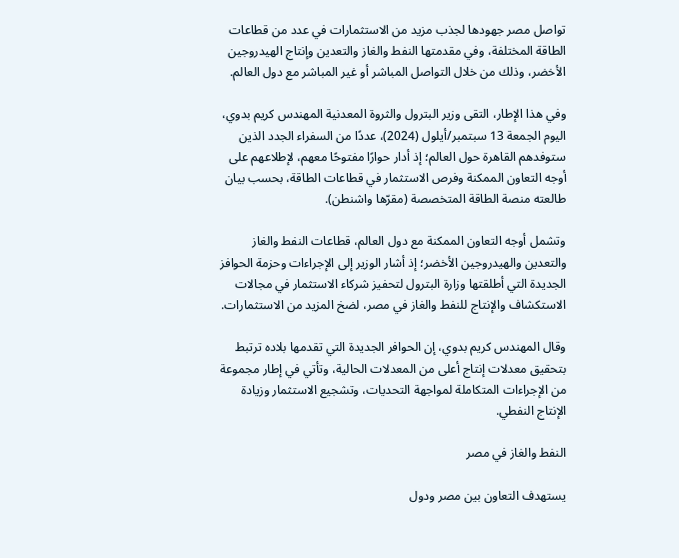تواصل مصر جهودها لجذب مزيد من الاستثمارات في عدد من قطاعات الطاقة المختلفة، وفي مقدمتها النفط والغاز والتعدين وإنتاج الهيدروجين الأخضر، وذلك من خلال التواصل المباشر أو غير المباشر مع دول العالم.

وفي هذا الإطار، التقى وزير البترول والثروة المعدنية المهندس كريم بدوي، اليوم الجمعة 13 سبتمبر/أيلول (2024)، عددًا من السفراء الجدد الذين ستوفدهم القاهرة حول العالم؛ إذ أدار حوارًا مفتوحًا معهم، لإطلاعهم على أوجه التعاون الممكنة وفرص الاستثمار في قطاعات الطاقة، بحسب بيان طالعته منصة الطاقة المتخصصة (مقرّها واشنطن).

وتشمل أوجه التعاون الممكنة مع دول العالم، قطاعات النفط والغاز والتعدين والهيدروجين الأخضر؛ إذ أشار الوزير إلى الإجراءات وحزمة الحوافز الجديدة التي أطلقتها وزارة البترول لتحفيز شركاء الاستثمار في مجالات الاستكشاف والإنتاج للنفط والغاز في مصر، لضخ المزيد من الاستثمارات.

وقال المهندس كريم بدوي، إن الحوافر الجديدة التي تقدمها بلاده ترتبط بتحقيق معدلات إنتاج أعلى من المعدلات الحالية، وتأتي في إطار مجموعة من الإجراءات المتكاملة لمواجهة التحديات، وتشجيع الاستثمار وزيادة الإنتاج النفطي.

النفط والغاز في مصر

يستهدف التعاون بين مصر ودول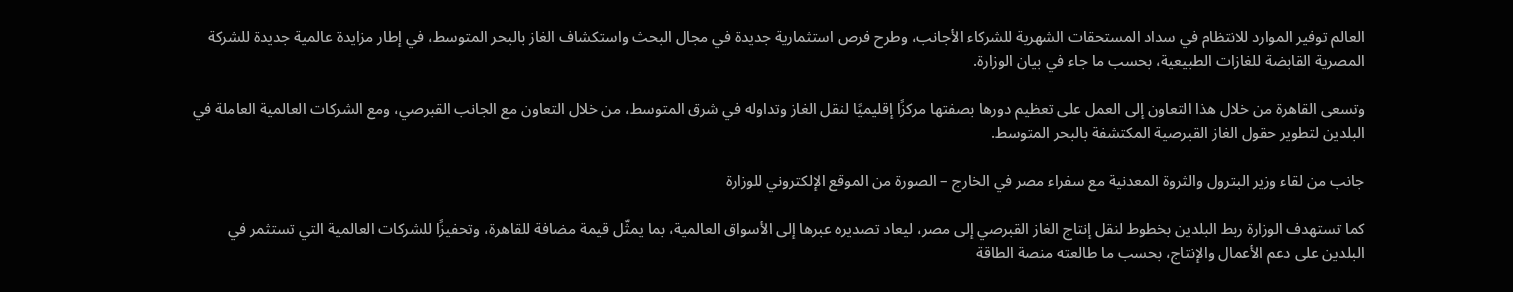العالم توفير الموارد للانتظام في سداد المستحقات الشهرية للشركاء الأجانب، وطرح فرص استثمارية جديدة في مجال البحث واستكشاف الغاز بالبحر المتوسط، في إطار مزايدة عالمية جديدة للشركة المصرية القابضة للغازات الطبيعية، بحسب ما جاء في بيان الوزارة.

وتسعى القاهرة من خلال هذا التعاون إلى العمل على تعظيم دورها بصفتها مركزًا إقليميًا لنقل الغاز وتداوله في شرق المتوسط، من خلال التعاون مع الجانب القبرصي، ومع الشركات العالمية العاملة في البلدين لتطوير حقول الغاز القبرصية المكتشفة بالبحر المتوسط.

جانب من لقاء وزير البترول والثروة المعدنية مع سفراء مصر في الخارج – الصورة من الموقع الإلكتروني للوزارة

كما تستهدف الوزارة ربط البلدين بخطوط لنقل إنتاج الغاز القبرصي إلى مصر، ليعاد تصديره عبرها إلى الأسواق العالمية، بما يمثّل قيمة مضافة للقاهرة، وتحفيزًا للشركات العالمية التي تستثمر في البلدين على دعم الأعمال والإنتاج، بحسب ما طالعته منصة الطاقة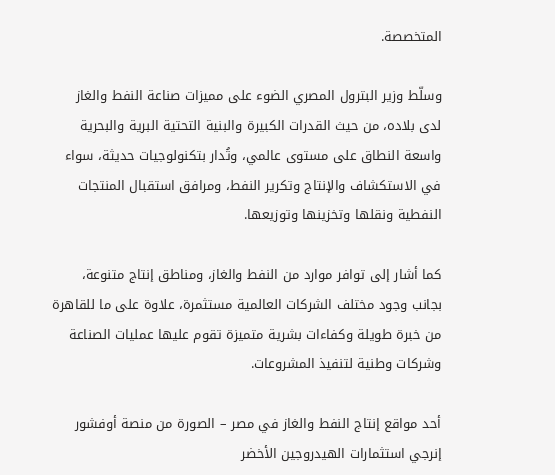المتخصصة.

وسلّط وزير البترول المصري الضوء على مميزات صناعة النفط والغاز لدى بلاده، من حيث القدرات الكبيرة والبنية التحتية البرية والبحرية واسعة النطاق على مستوى عالمي، وتُدار بتكنولوجيات حديثة، سواء في الاستكشاف والإنتاج وتكرير النفط، ومرافق استقبال المنتجات النفطية ونقلها وتخزينها وتوزيعها.

كما أشار إلى توافر موارد من النفط والغاز، ومناطق إنتاج متنوعة، بجانب وجود مختلف الشركات العالمية مستثمرة، علاوة على ما للقاهرة من خبرة طويلة وكفاءات بشرية متميزة تقوم عليها عمليات الصناعة وشركات وطنية لتنفيذ المشروعات.

أحد مواقع إنتاج النفط والغاز في مصر – الصورة من منصة أوفشور إنرجي استثمارات الهيدروجين الأخضر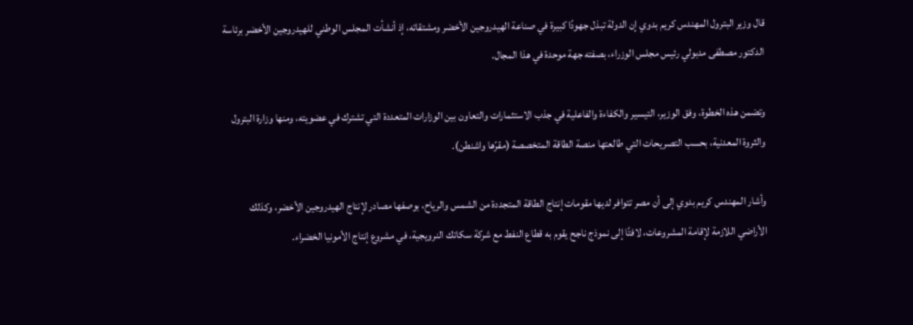قال وزير البترول المهندس كريم بدوي إن الدولة تبذل جهودًا كبيرة في صناعة الهيدروجين الأخضر ومشتقاته، إذ أنشأت المجلس الوطني للهيدروجين الأخضر برئاسة الدكتور مصطفى مدبولي رئيس مجلس الوزراء، بصفته جهة موحدة في هذا المجال.

وتضمن هذه الخطوة، وفق الوزير، التيسير والكفاءة والفاعلية في جذب الاستثمارات والتعاون بين الوزارات المتعددة التي تشترك في عضويته، ومنها وزارة البترول والثروة المعدنية، بحسب التصريحات التي طالعتها منصة الطاقة المتخصصة (مقرّها واشنطن).

وأشار المهندس كريم بدوي إلى أن مصر تتوافر لديها مقومات إنتاج الطاقة المتجددة من الشمس والرياح، بوصفها مصادر لإنتاج الهيدروجين الأخضر، وكذلك الأراضي اللازمة لإقامة المشروعات، لافتًا إلى نموذج ناجح يقوم به قطاع النفط مع شركة سكاتك النرويجية، في مشروع إنتاج الأمونيا الخضراء.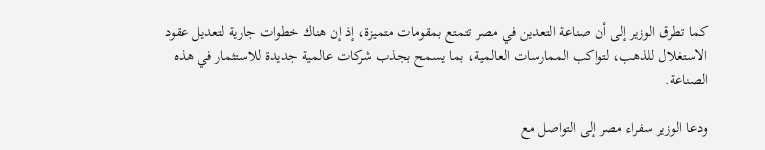كما تطرق الوزير إلى أن صناعة التعدين في مصر تتمتع بمقومات متميزة، إذ إن هناك خطوات جارية لتعديل عقود الاستغلال للذهب، لتواكب الممارسات العالمية، بما يسمح بجذب شركات عالمية جديدة للاستثمار في هذه الصناعة.

ودعا الوزير سفراء مصر إلى التواصل مع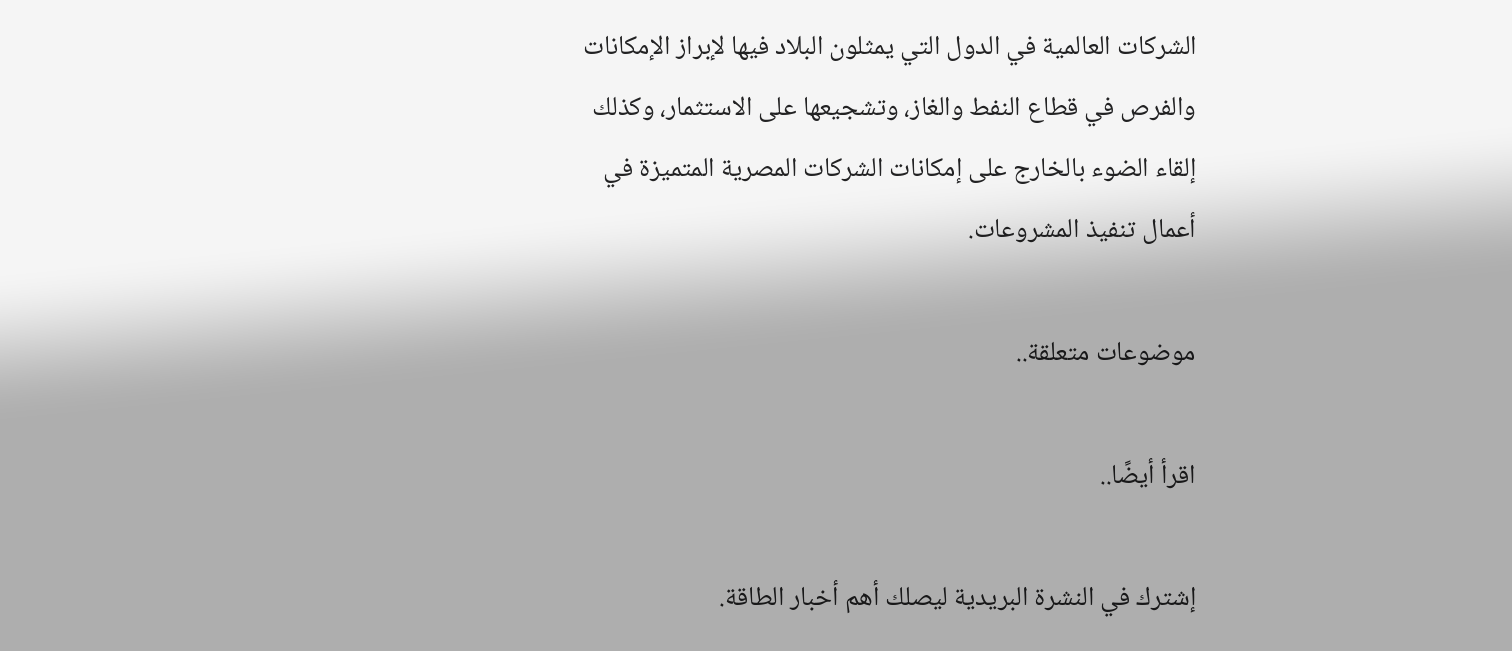الشركات العالمية في الدول التي يمثلون البلاد فيها لإبراز الإمكانات والفرص في قطاع النفط والغاز، وتشجيعها على الاستثمار، وكذلك إلقاء الضوء بالخارج على إمكانات الشركات المصرية المتميزة في أعمال تنفيذ المشروعات.

موضوعات متعلقة..

اقرأ أيضًا..

إشترك في النشرة البريدية ليصلك أهم أخبار الطاقة.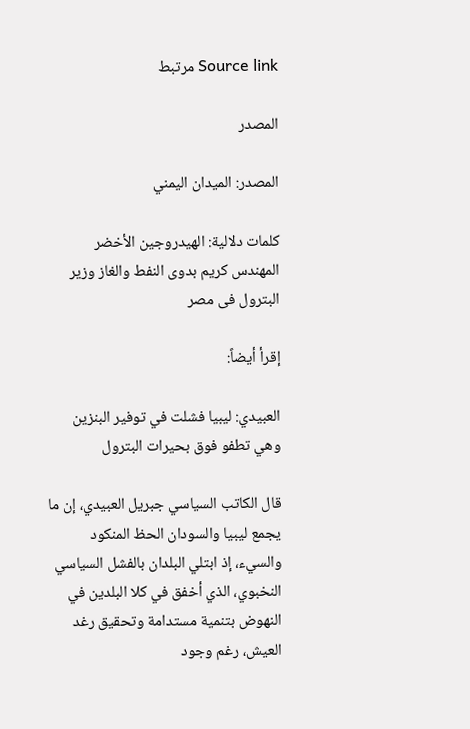Source link مرتبط

المصدر

المصدر: الميدان اليمني

كلمات دلالية: الهیدروجین الأخضر المهندس کریم بدوی النفط والغاز وزیر البترول فی مصر

إقرأ أيضاً:

العبيدي: ليبيا فشلت في توفير البنزين وهي تطفو فوق بحيرات البترول

قال الكاتب السياسي جبريل العبيدي، إن ما يجمع ليبيا والسودان الحظ المنكود والسيء، إذ ابتلي البلدان بالفشل السياسي النخبوي، الذي أخفق في كلا البلدين في النهوض بتنمية مستدامة وتحقيق رغد العيش، رغم وجود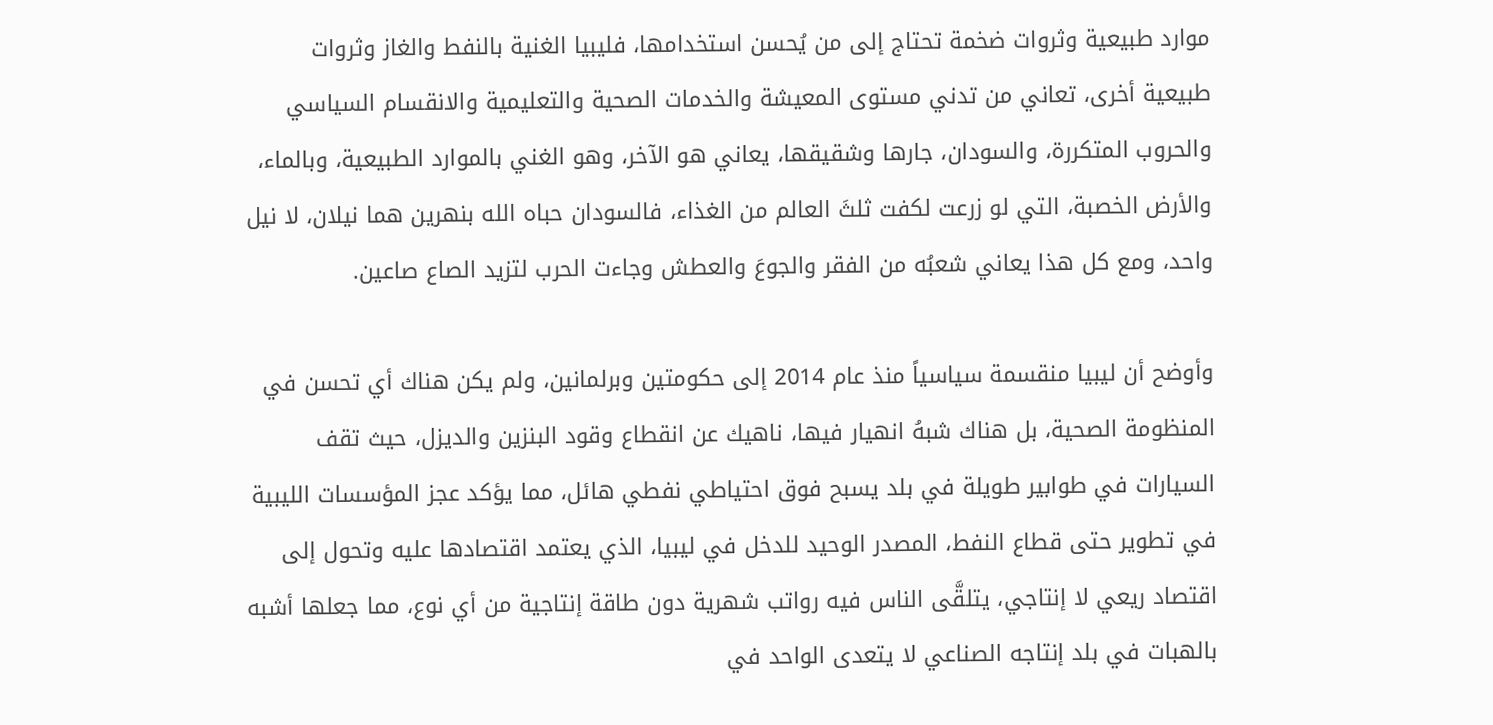موارد طبيعية وثروات ضخمة تحتاج إلى من يُحسن استخدامها، فليبيا الغنية بالنفط والغاز وثروات طبيعية أخرى، تعاني من تدني مستوى المعيشة والخدمات الصحية والتعليمية والانقسام السياسي والحروب المتكررة، والسودان، جارها وشقيقها، يعاني هو الآخر، وهو الغني بالموارد الطبيعية، وبالماء، والأرض الخصبة، التي لو زرعت لكفت ثلثَ العالم من الغذاء، فالسودان حباه الله بنهرين هما نيلان، لا نيل واحد، ومع كل هذا يعاني شعبُه من الفقر والجوعَ والعطش وجاءت الحرب لتزيد الصاع صاعين.

وأوضح أن ليبيا منقسمة سياسياً منذ عام 2014 إلى حكومتين وبرلمانين، ولم يكن هناك أي تحسن في المنظومة الصحية، بل هناك شبهُ انهيار فيها، ناهيك عن انقطاع وقود البنزين والديزل، حيث تقف السيارات في طوابير طويلة في بلد يسبح فوق احتياطي نفطي هائل، مما يؤكد عجز المؤسسات الليبية في تطوير حتى قطاع النفط، المصدر الوحيد للدخل في ليبيا، الذي يعتمد اقتصادها عليه وتحول إلى اقتصاد ريعي لا إنتاجي، يتلقَّى الناس فيه رواتب شهرية دون طاقة إنتاجية من أي نوع، مما جعلها أشبه بالهبات في بلد إنتاجه الصناعي لا يتعدى الواحد في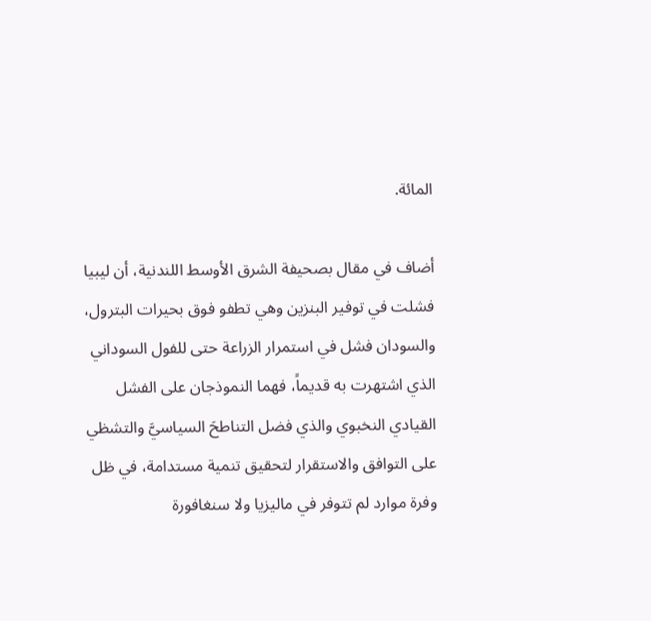المائة.

أضاف في مقال بصحيفة الشرق الأوسط اللندنية، أن ليبيا فشلت في توفير البنزين وهي تطفو فوق بحيرات البترول، والسودان فشل في استمرار الزراعة حتى للفول السوداني الذي اشتهرت به قديماً، فهما النموذجان على الفشل القيادي النخبوي والذي فضل التناطحَ السياسيَّ والتشظي على التوافق والاستقرار لتحقيق تنمية مستدامة، في ظل وفرة موارد لم تتوفر في ماليزيا ولا سنغافورة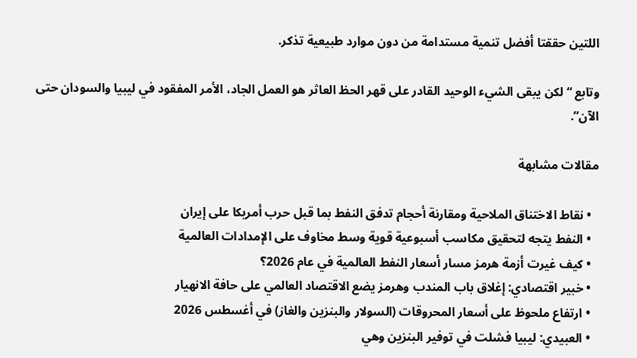اللتين حققتا أفضل تنمية مستدامة من دون موارد طبيعية تذكر.

وتابع “لكن يبقى الشيء الوحيد القادر على قهر الحظ العاثر هو العمل الجاد، الأمر المفقود في ليبيا والسودان حتى الآن”.

مقالات مشابهة

  • نقاط الاختناق الملاحية ومقارنة أحجام تدفق النفط بما قبل حرب أمريكا على إيران
  • النفط يتجه لتحقيق مكاسب أسبوعية قوية وسط مخاوف على الإمدادات العالمية
  • كيف غيرت أزمة هرمز مسار أسعار النفط العالمية في عام 2026؟
  • خبير اقتصادي: إغلاق باب المندب وهرمز يضع الاقتصاد العالمي على حافة الانهيار
  • ارتفاع ملحوظ على أسعار المحروقات (السولار والبنزين والغاز) في أغسطس 2026
  • العبيدي: ليبيا فشلت في توفير البنزين وهي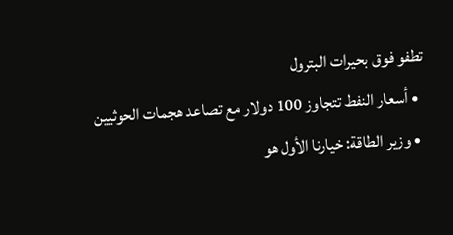تطفو فوق بحيرات البترول
  • أسعار النفط تتجاوز 100 دولار مع تصاعد هجمات الحوثيين
  • وزير الطاقة: خيارنا الأول هو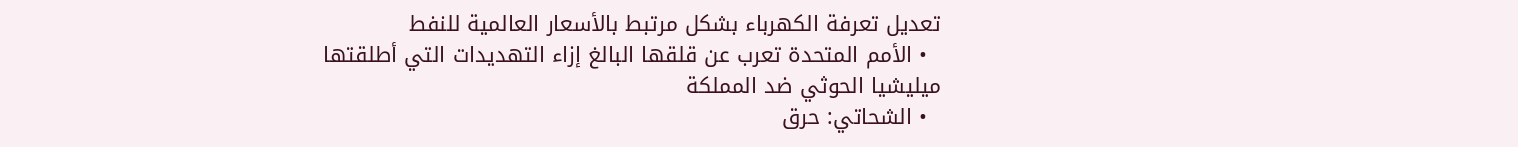تعديل تعرفة الكهرباء بشكل مرتبط بالأسعار العالمية للنفط
  • الأمم المتحدة تعرب عن قلقها البالغ إزاء التهديدات التي أطلقتها ميليشيا الحوثي ضد المملكة
  • الشحاتي: حرق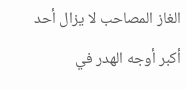الغاز المصاحب لا يزال أحد أكبر أوجه الهدر في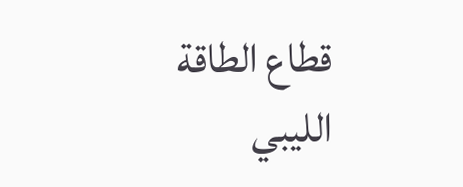قطاع الطاقة الليبي